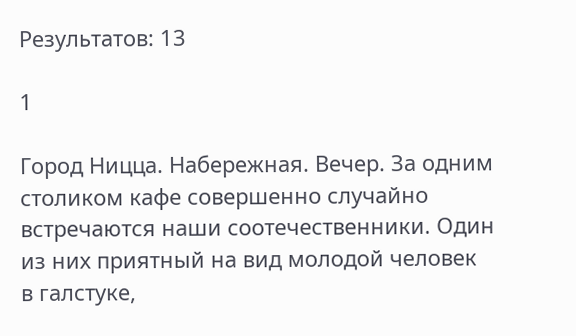Результатов: 13

1

Город Ницца. Набережная. Вечер. За одним столиком кафе совершенно случайно
встречаются наши соотечественники. Один из них приятный на вид молодой человек
в галстуке,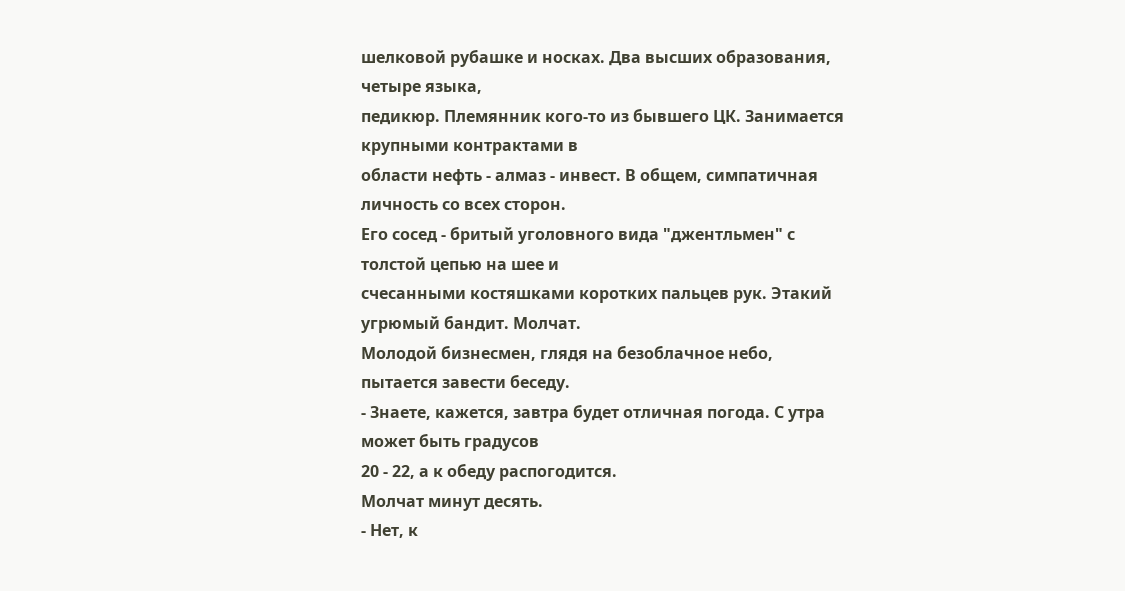шелковой рубашке и носках. Два высших образования, четыре языка,
педикюр. Племянник кого-то из бывшего ЦК. Занимается крупными контрактами в
области нефть - алмаз - инвест. В общем, симпатичная личность со всех сторон.
Его сосед - бритый уголовного вида "джентльмен" с толстой цепью на шее и
счесанными костяшками коротких пальцев рук. Этакий угрюмый бандит. Молчат.
Молодой бизнесмен, глядя на безоблачное небо, пытается завести беседу.
- Знаете, кажется, завтра будет отличная погода. С утра может быть градусов
20 - 22, а к обеду распогодится.
Молчат минут десять.
- Нет, к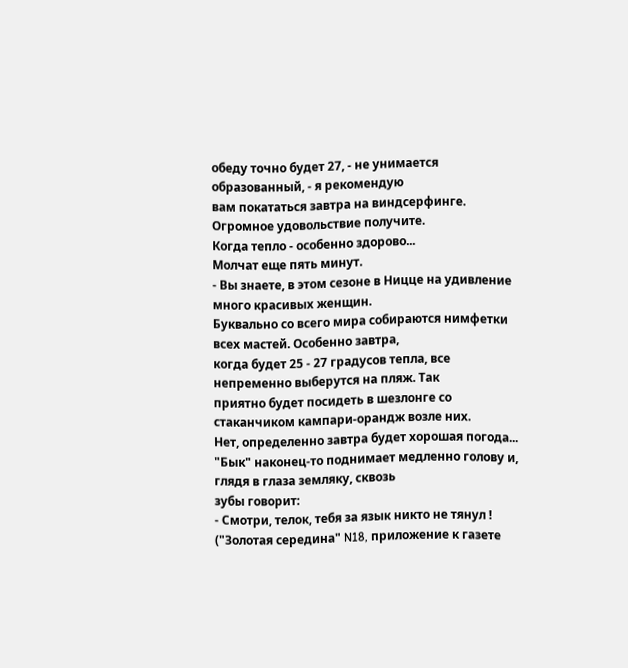обеду точно будет 27, - не унимается образованный, - я рекомендую
вам покататься завтра на виндсерфинге. Огромное удовольствие получите.
Когда тепло - особенно здорово...
Молчат еще пять минут.
- Вы знаете, в этом сезоне в Ницце на удивление много красивых женщин.
Буквально со всего мира собираются нимфетки всех мастей. Особенно завтра,
когда будет 25 - 27 градусов тепла, все непременно выберутся на пляж. Так
приятно будет посидеть в шезлонге со стаканчиком кампари-орандж возле них.
Нет, определенно завтра будет хорошая погода...
"Бык" наконец-то поднимает медленно голову и, глядя в глаза земляку, сквозь
зубы говорит:
- Смотри, телок, тебя за язык никто не тянул !
("Золотая середина" N18, приложение к газете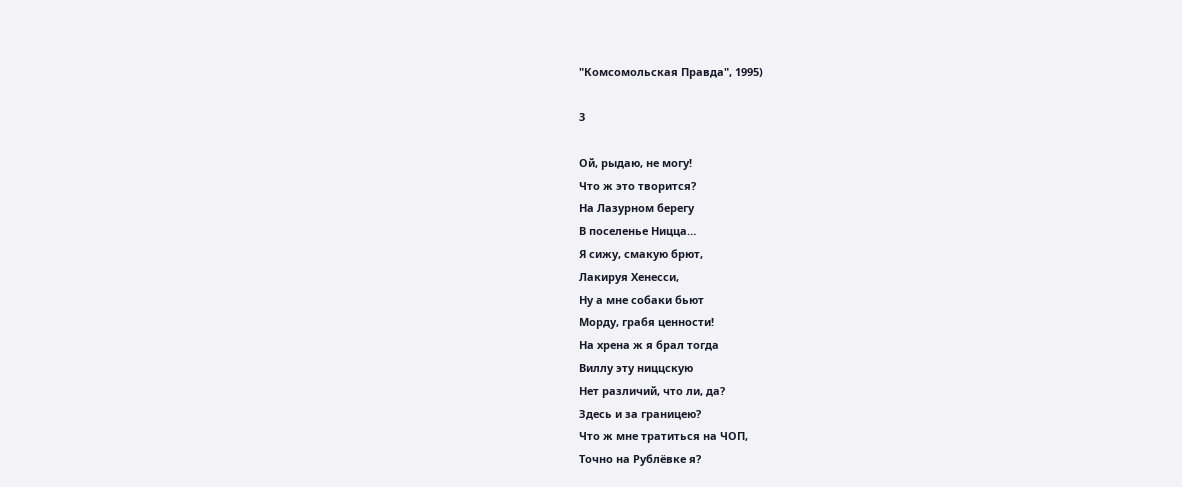"Комсомольская Правда", 1995)

3

Ой, рыдаю, не могу!
Что ж это творится?
На Лазурном берегу
В поселенье Ницца…
Я сижу, смакую брют,
Лакируя Хенесси,
Ну а мне собаки бьют
Морду, грабя ценности!
На хрена ж я брал тогда
Виллу эту ниццскую
Нет различий, что ли, да?
Здесь и за границею?
Что ж мне тратиться на ЧОП,
Точно на Рублёвке я?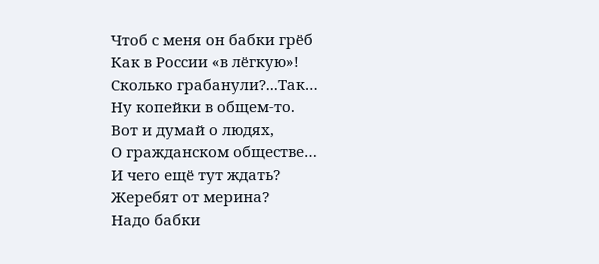Чтоб с меня он бабки грёб
Как в России «в лёгкую»!
Сколько грабанули?...Так…
Ну копейки в общем-то.
Вот и думай о людях,
О гражданском обществе…
И чего ещё тут ждать?
Жеребят от мерина?
Надо бабки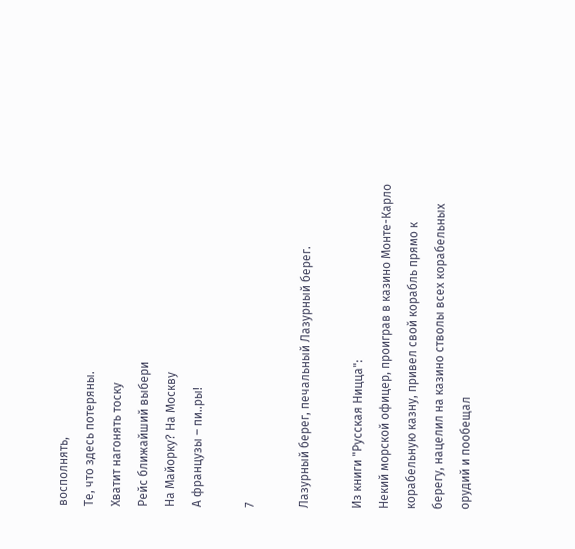восполнять,
Те, что здесь потеряны.
Хватит нагонять тоску
Рейс ближайший выбери
На Майорку? На Москву
А французы – пи..ры!

7

Лазурный берег, печальный Лазурный берег.

Из книги "Русская Ницца":
Некий морской офицер, проиграв в казино Монте-Карло корабельную казну, привел свой корабль прямо к берегу, нацелил на казино стволы всех корабельных орудий и пообещал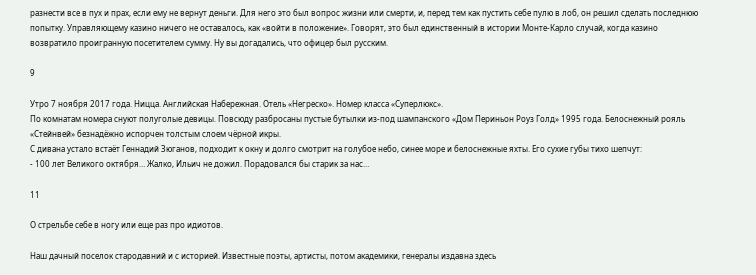разнести все в пух и прах, если ему не вернут деньги. Для него это был вопрос жизни или смерти, и, перед тем как пустить себе пулю в лоб, он решил сделать последнюю попытку. Управляющему казино ничего не оставалось, как «войти в положение». Говорят, это был единственный в истории Монте-Карло случай, когда казино возвратило проигранную посетителем сумму. Ну вы догадались, что офицер был русским.

9

Утро 7 ноября 2017 года. Ницца. Английская Набережная. Отель «Негреско». Номер класса «Суперлюкс».
По комнатам номера снуют полуголые девицы. Повсюду разбросаны пустые бутылки из-под шампанского «Дом Периньон Роуз Голд» 1995 года. Белоснежный рояль «Стейнвей» безнадёжно испорчен толстым слоем чёрной икры.
С дивана устало встаёт Геннадий Зюганов, подходит к окну и долго смотрит на голубое небо, синее море и белоснежные яхты. Его сухие губы тихо шепчут:
- 100 лет Великого октября… Жалко, Ильич не дожил. Порадовался бы старик за нас…

11

О стрельбе себе в ногу или еще раз про идиотов.

Наш дачный поселок стародавний и с историей. Известные поэты, артисты, потом академики, генералы издавна здесь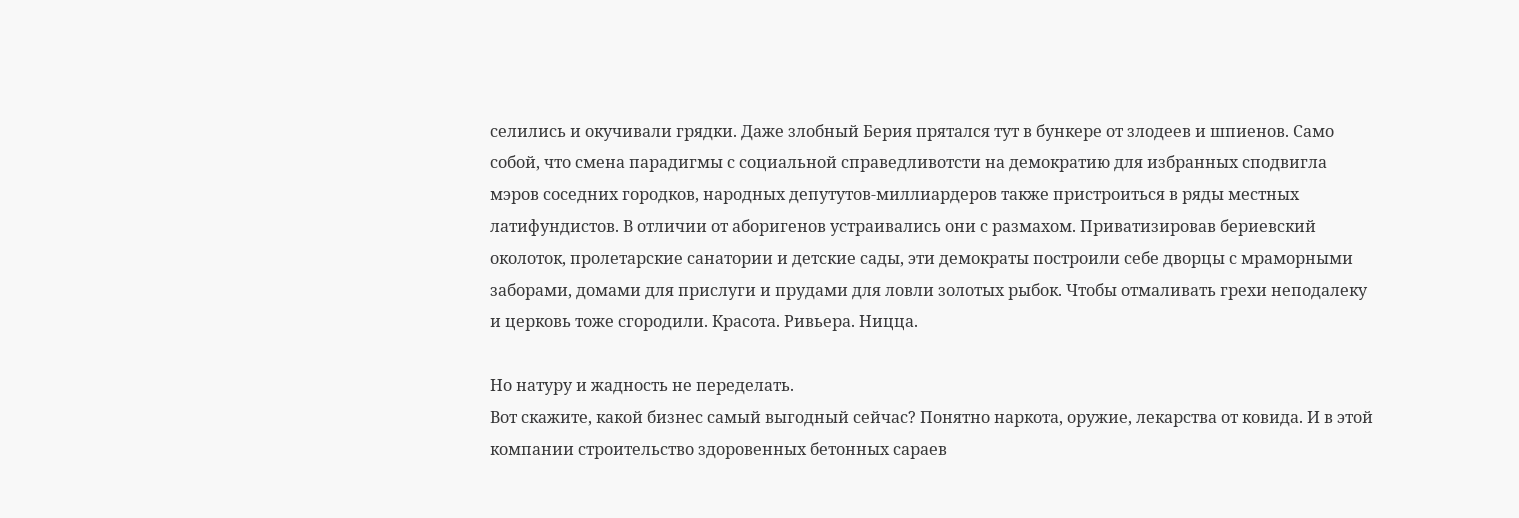селились и окучивали грядки. Даже злобный Берия прятался тут в бункере от злодеев и шпиенов. Само собой, что смена парадигмы с социальной справедливотсти на демократию для избранных сподвигла мэров соседних городков, народных депутутов-миллиардеров также пристроиться в ряды местных латифундистов. В отличии от аборигенов устраивались они с размахом. Приватизировав бериевский околоток, пролетарские санатории и детские сады, эти демократы построили себе дворцы с мраморными заборами, домами для прислуги и прудами для ловли золотых рыбок. Чтобы отмаливать грехи неподалеку и церковь тоже сгородили. Красота. Ривьера. Ницца.

Но натуру и жадность не переделать.
Вот скажите, какой бизнес самый выгодный сейчас? Понятно наркота, оружие, лекарства от ковида. И в этой компании строительство здоровенных бетонных сараев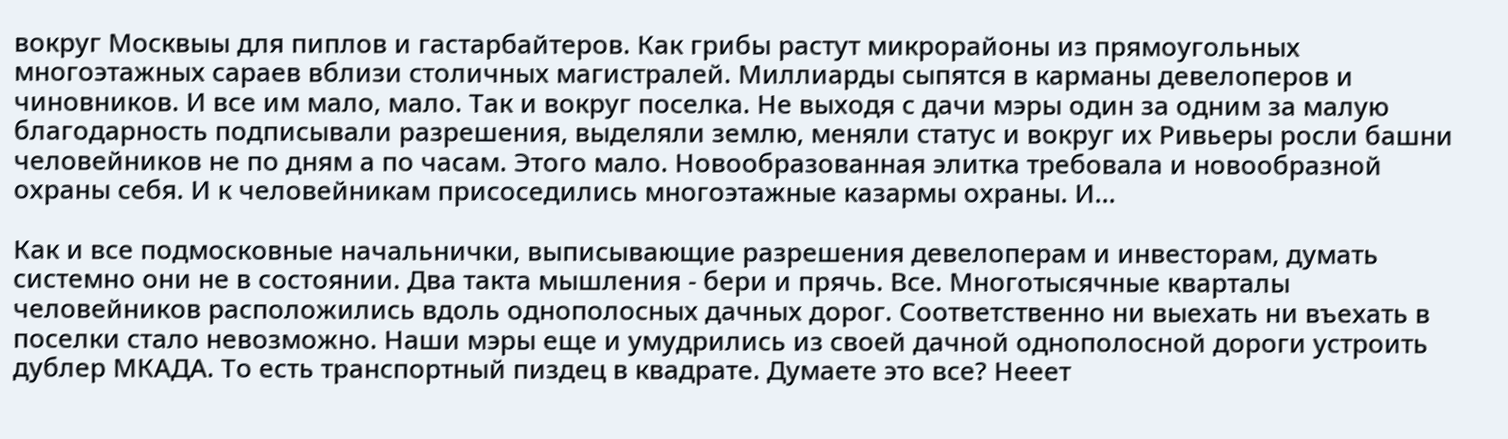вокруг Москвыы для пиплов и гастарбайтеров. Как грибы растут микрорайоны из прямоугольных многоэтажных сараев вблизи столичных магистралей. Миллиарды сыпятся в карманы девелоперов и чиновников. И все им мало, мало. Так и вокруг поселка. Не выходя с дачи мэры один за одним за малую благодарность подписывали разрешения, выделяли землю, меняли статус и вокруг их Ривьеры росли башни человейников не по дням а по часам. Этого мало. Новообразованная элитка требовала и новообразной охраны себя. И к человейникам присоседились многоэтажные казармы охраны. И...

Как и все подмосковные начальнички, выписывающие разрешения девелоперам и инвесторам, думать системно они не в состоянии. Два такта мышления - бери и прячь. Все. Многотысячные кварталы человейников расположились вдоль однополосных дачных дорог. Соответственно ни выехать ни въехать в поселки стало невозможно. Наши мэры еще и умудрились из своей дачной однополосной дороги устроить дублер МКАДА. То есть транспортный пиздец в квадрате. Думаете это все? Нееет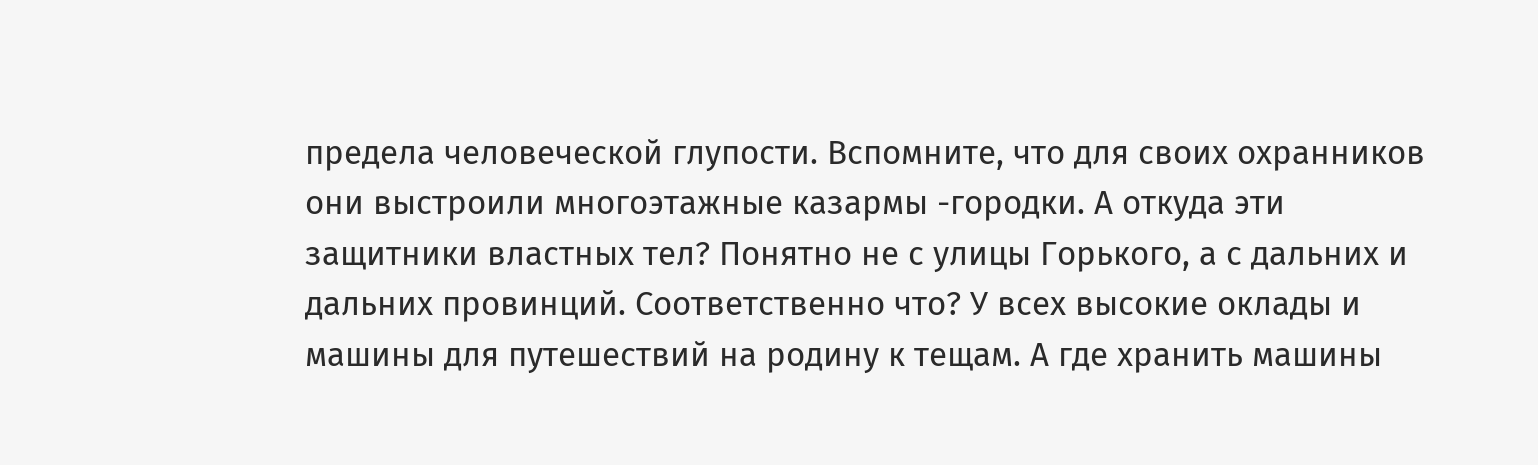предела человеческой глупости. Вспомните, что для своих охранников они выстроили многоэтажные казармы -городки. А откуда эти защитники властных тел? Понятно не с улицы Горького, а с дальних и дальних провинций. Соответственно что? У всех высокие оклады и машины для путешествий на родину к тещам. А где хранить машины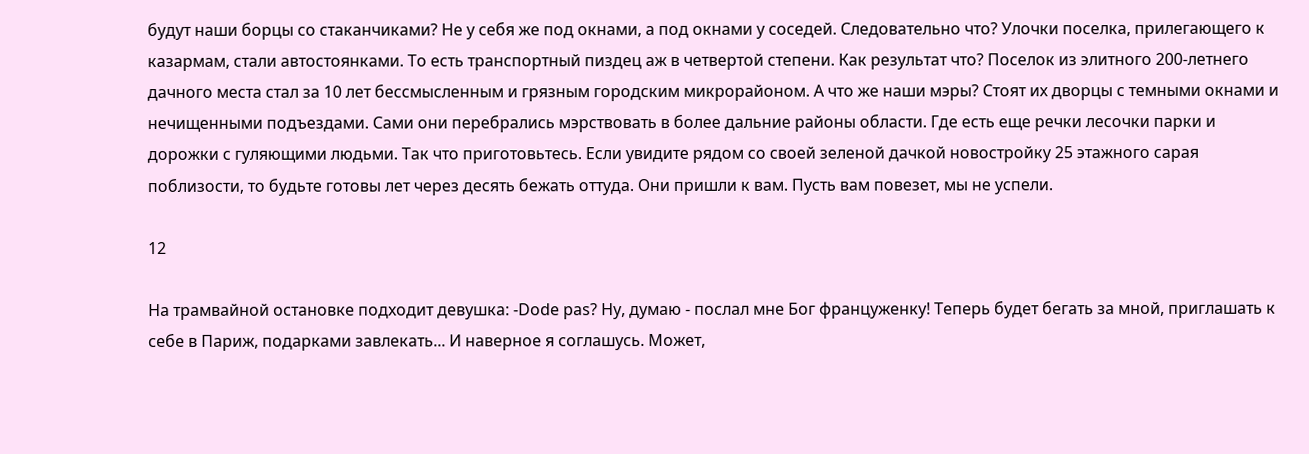будут наши борцы со стаканчиками? Не у себя же под окнами, а под окнами у соседей. Следовательно что? Улочки поселка, прилегающего к казармам, стали автостоянками. То есть транспортный пиздец аж в четвертой степени. Как результат что? Поселок из элитного 200-летнего дачного места стал за 10 лет бессмысленным и грязным городским микрорайоном. А что же наши мэры? Стоят их дворцы с темными окнами и нечищенными подъездами. Сами они перебрались мэрствовать в более дальние районы области. Где есть еще речки лесочки парки и дорожки с гуляющими людьми. Так что приготовьтесь. Если увидите рядом со своей зеленой дачкой новостройку 25 этажного сарая поблизости, то будьте готовы лет через десять бежать оттуда. Они пришли к вам. Пусть вам повезет, мы не успели.

12

На трамвайной остановке подходит девушка: -Dоdе раs? Ну, думаю - послал мне Бог француженку! Теперь будет бегать за мной, приглашать к себе в Париж, подарками завлекать... И наверное я соглашусь. Может,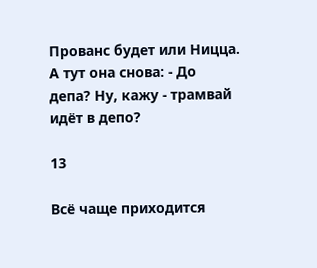Прованс будет или Ницца. А тут она снова: - До депа? Ну, кажу - трамвай идёт в депо?

13

Всё чаще приходится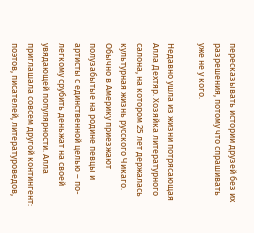пересказывать истории друзей без их разрешения, потому что спрашивать уже не у кого.

Недавно ушла из жизни потрясающая Алла Дехтяр. Хозяйка литературного салона, на котором 25 лет держалась культурная жизнь русского Чикаго. Обычно в Америку приезжают полузабытые на родине певцы и артисты с единственной целью – по-легкому срубить деньжат на своей увядающей популярности. Алла приглашала совсем другой контингент: поэтов, писателей, литературоведов,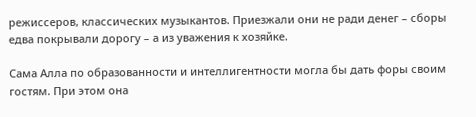режиссеров, классических музыкантов. Приезжали они не ради денег – сборы едва покрывали дорогу – а из уважения к хозяйке.

Сама Алла по образованности и интеллигентности могла бы дать форы своим гостям. При этом она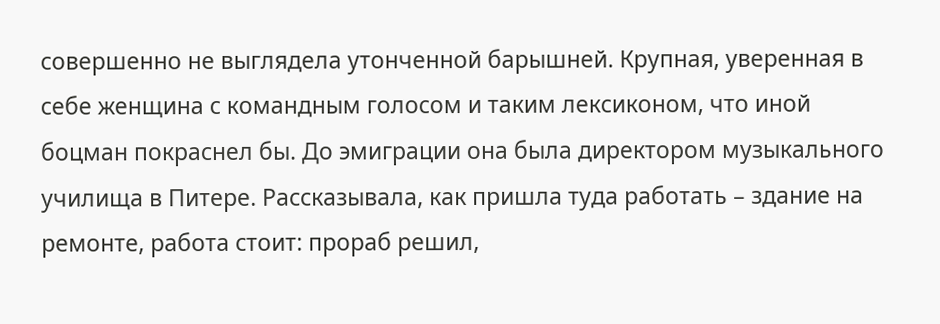совершенно не выглядела утонченной барышней. Крупная, уверенная в себе женщина с командным голосом и таким лексиконом, что иной боцман покраснел бы. До эмиграции она была директором музыкального училища в Питере. Рассказывала, как пришла туда работать – здание на ремонте, работа стоит: прораб решил,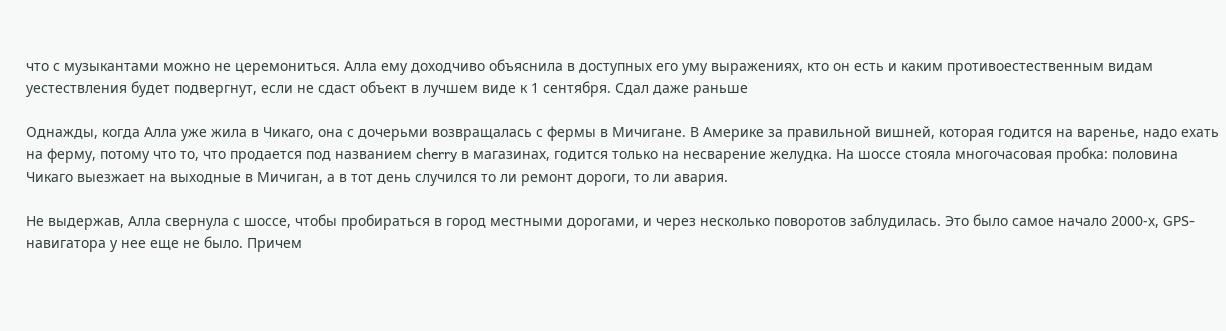что с музыкантами можно не церемониться. Алла ему доходчиво объяснила в доступных его уму выражениях, кто он есть и каким противоестественным видам уестествления будет подвергнут, если не сдаст объект в лучшем виде к 1 сентября. Сдал даже раньше

Однажды, когда Алла уже жила в Чикаго, она с дочерьми возвращалась с фермы в Мичигане. В Америке за правильной вишней, которая годится на варенье, надо ехать на ферму, потому что то, что продается под названием cherry в магазинах, годится только на несварение желудка. На шоссе стояла многочасовая пробка: половина Чикаго выезжает на выходные в Мичиган, а в тот день случился то ли ремонт дороги, то ли авария.

Не выдержав, Алла свернула с шоссе, чтобы пробираться в город местными дорогами, и через несколько поворотов заблудилась. Это было самое начало 2000-х, GPS-навигатора у нее еще не было. Причем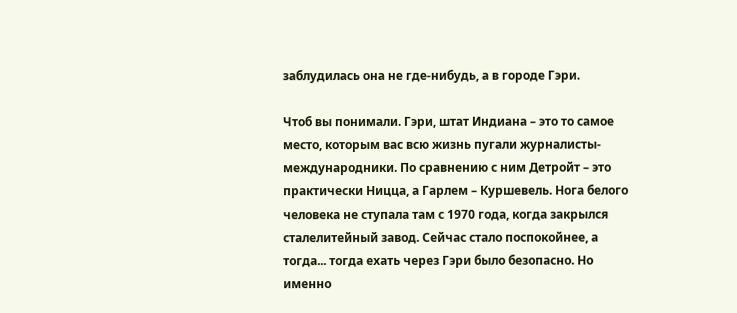заблудилась она не где-нибудь, а в городе Гэри.

Чтоб вы понимали. Гэри, штат Индиана – это то самое место, которым вас всю жизнь пугали журналисты-международники. По сравнению с ним Детройт – это практически Ницца, а Гарлем – Куршевель. Нога белого человека не ступала там с 1970 года, когда закрылся сталелитейный завод. Сейчас стало поспокойнее, а тогда... тогда ехать через Гэри было безопасно. Но именно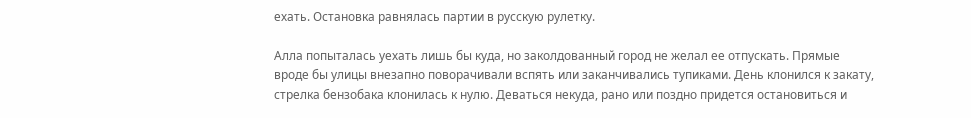ехать. Остановка равнялась партии в русскую рулетку.

Алла попыталась уехать лишь бы куда, но заколдованный город не желал ее отпускать. Прямые вроде бы улицы внезапно поворачивали вспять или заканчивались тупиками. День клонился к закату, стрелка бензобака клонилась к нулю. Деваться некуда, рано или поздно придется остановиться и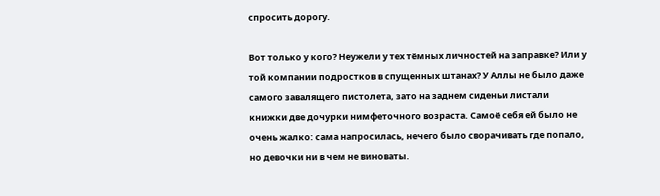спросить дорогу.

Вот только у кого? Неужели у тех тёмных личностей на заправке? Или у той компании подростков в спущенных штанах? У Аллы не было даже самого завалящего пистолета, зато на заднем сиденьи листали книжки две дочурки нимфеточного возраста. Самоё себя ей было не очень жалко: сама напросилась, нечего было сворачивать где попало, но девочки ни в чем не виноваты.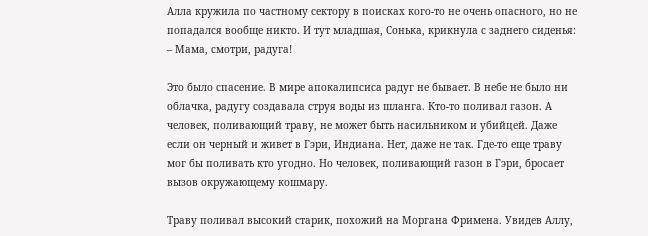Алла кружила по частному сектору в поисках кого-то не очень опасного, но не попадался вообще никто. И тут младшая, Сонька, крикнула с заднего сиденья:
– Мама, смотри, радуга!

Это было спасение. В мире апокалипсиса радуг не бывает. В небе не было ни облачка, радугу создавала струя воды из шланга. Кто-то поливал газон. А человек, поливающий траву, не может быть насильником и убийцей. Даже если он черный и живет в Гэри, Индиана. Нет, даже не так. Где-то еще траву мог бы поливать кто угодно. Но человек, поливающий газон в Гэри, бросает вызов окружающему кошмару.

Траву поливал высокий старик, похожий на Моргана Фримена. Увидев Аллу,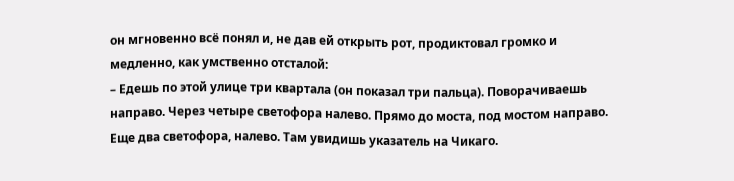он мгновенно всё понял и, не дав ей открыть рот, продиктовал громко и медленно, как умственно отсталой:
– Едешь по этой улице три квартала (он показал три пальца). Поворачиваешь направо. Через четыре светофора налево. Прямо до моста, под мостом направо. Еще два светофора, налево. Там увидишь указатель на Чикаго.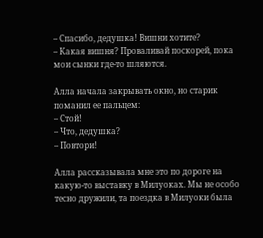– Спасибо, дедушка! Вишни хотите?
– Какая вишня? Проваливай поскорей, пока мои сынки где-то шляются.

Алла начала закрывать окно, но старик поманил ее пальцем:
– Стой!
– Что, дедушка?
– Повтори!

Алла рассказывала мне это по дороге на какую-то выставку в Милуоках. Мы не особо тесно дружили, та поездка в Милуоки была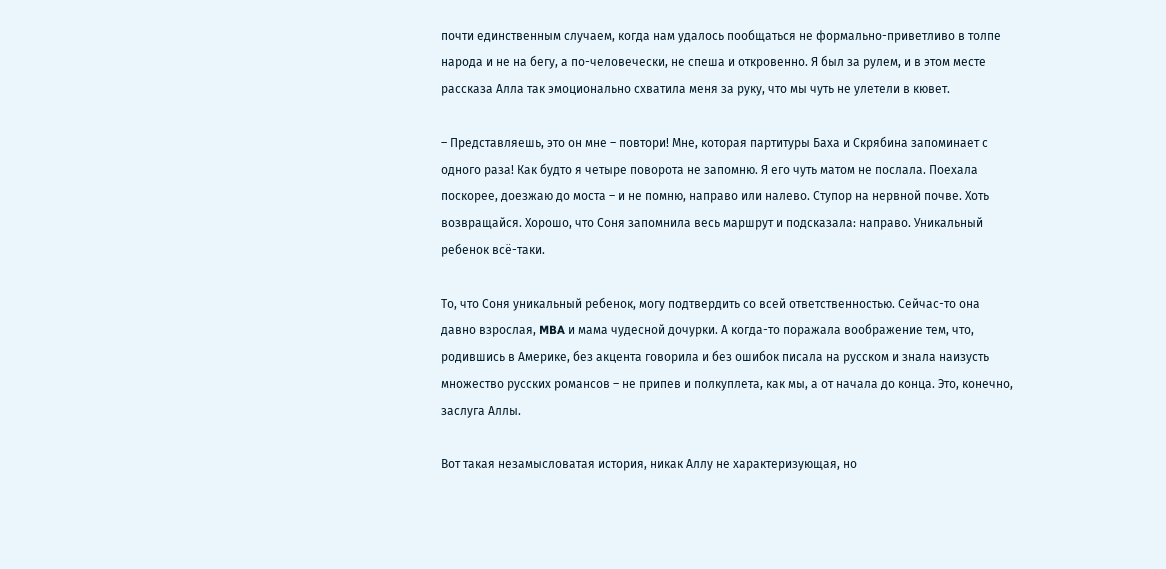почти единственным случаем, когда нам удалось пообщаться не формально-приветливо в толпе народа и не на бегу, а по-человечески, не спеша и откровенно. Я был за рулем, и в этом месте рассказа Алла так эмоционально схватила меня за руку, что мы чуть не улетели в кювет.

– Представляешь, это он мне – повтори! Мне, которая партитуры Баха и Скрябина запоминает с одного раза! Как будто я четыре поворота не запомню. Я его чуть матом не послала. Поехала поскорее, доезжаю до моста – и не помню, направо или налево. Ступор на нервной почве. Хоть возвращайся. Хорошо, что Соня запомнила весь маршрут и подсказала: направо. Уникальный ребенок всё-таки.

То, что Соня уникальный ребенок, могу подтвердить со всей ответственностью. Сейчас-то она давно взрослая, MBA и мама чудесной дочурки. А когда-то поражала воображение тем, что, родившись в Америке, без акцента говорила и без ошибок писала на русском и знала наизусть множество русских романсов – не припев и полкуплета, как мы, а от начала до конца. Это, конечно, заслуга Аллы.

Вот такая незамысловатая история, никак Аллу не характеризующая, но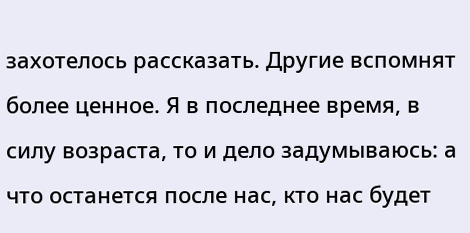захотелось рассказать. Другие вспомнят более ценное. Я в последнее время, в силу возраста, то и дело задумываюсь: а что останется после нас, кто нас будет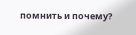помнить и почему?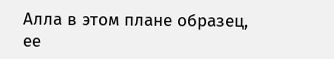Алла в этом плане образец, ее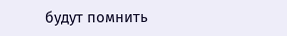будут помнить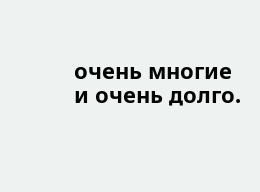очень многие и очень долго.